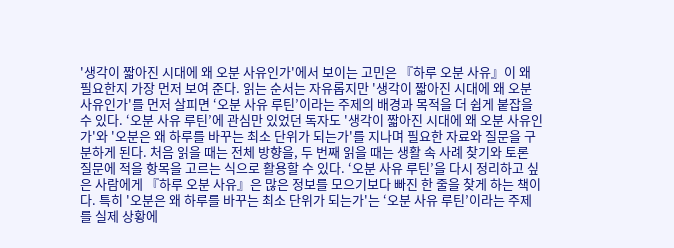'생각이 짧아진 시대에 왜 오분 사유인가'에서 보이는 고민은 『하루 오분 사유』이 왜 필요한지 가장 먼저 보여 준다. 읽는 순서는 자유롭지만 '생각이 짧아진 시대에 왜 오분 사유인가'를 먼저 살피면 ‘오분 사유 루틴’이라는 주제의 배경과 목적을 더 쉽게 붙잡을 수 있다. ‘오분 사유 루틴’에 관심만 있었던 독자도 '생각이 짧아진 시대에 왜 오분 사유인가'와 '오분은 왜 하루를 바꾸는 최소 단위가 되는가'를 지나며 필요한 자료와 질문을 구분하게 된다. 처음 읽을 때는 전체 방향을, 두 번째 읽을 때는 생활 속 사례 찾기와 토론 질문에 적을 항목을 고르는 식으로 활용할 수 있다. ‘오분 사유 루틴’을 다시 정리하고 싶은 사람에게 『하루 오분 사유』은 많은 정보를 모으기보다 빠진 한 줄을 찾게 하는 책이다. 특히 '오분은 왜 하루를 바꾸는 최소 단위가 되는가'는 ‘오분 사유 루틴’이라는 주제를 실제 상황에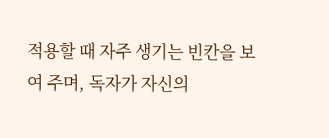적용할 때 자주 생기는 빈칸을 보여 주며, 독자가 자신의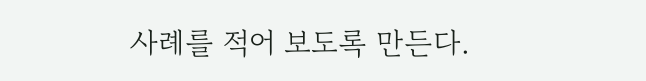사례를 적어 보도록 만든다.